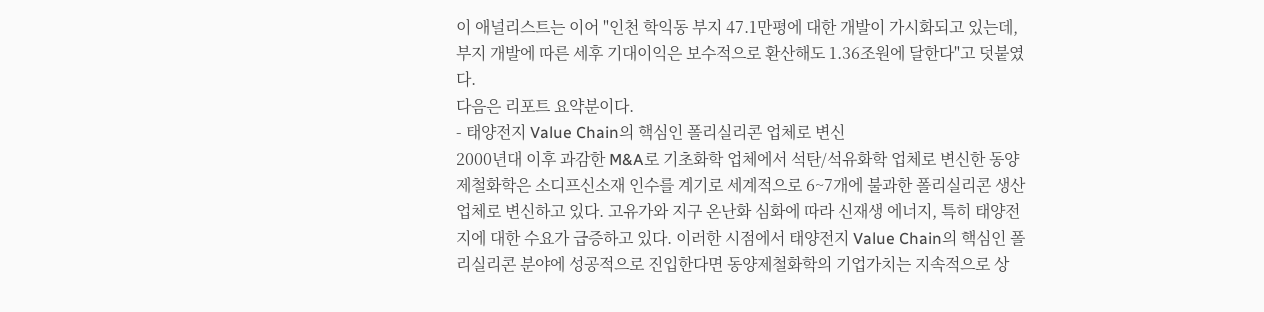이 애널리스트는 이어 "인천 학익동 부지 47.1만평에 대한 개발이 가시화되고 있는데, 부지 개발에 따른 세후 기대이익은 보수적으로 환산해도 1.36조원에 달한다"고 덧붙였다.
다음은 리포트 요약분이다.
- 태양전지 Value Chain의 핵심인 폴리실리콘 업체로 변신
2000년대 이후 과감한 M&A로 기초화학 업체에서 석탄/석유화학 업체로 변신한 동양제철화학은 소디프신소재 인수를 계기로 세계적으로 6~7개에 불과한 폴리실리콘 생산 업체로 변신하고 있다. 고유가와 지구 온난화 심화에 따라 신재생 에너지, 특히 태양전지에 대한 수요가 급증하고 있다. 이러한 시점에서 태양전지 Value Chain의 핵심인 폴리실리콘 분야에 성공적으로 진입한다면 동양제철화학의 기업가치는 지속적으로 상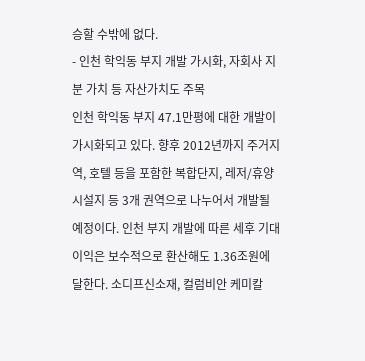승할 수밖에 없다.
- 인천 학익동 부지 개발 가시화, 자회사 지분 가치 등 자산가치도 주목
인천 학익동 부지 47.1만평에 대한 개발이 가시화되고 있다. 향후 2012년까지 주거지역, 호텔 등을 포함한 복합단지, 레저/휴양 시설지 등 3개 권역으로 나누어서 개발될 예정이다. 인천 부지 개발에 따른 세후 기대이익은 보수적으로 환산해도 1.36조원에 달한다. 소디프신소재, 컬럼비안 케미칼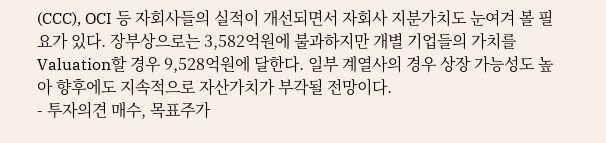(CCC), OCI 등 자회사들의 실적이 개선되면서 자회사 지분가치도 눈여겨 볼 필요가 있다. 장부상으로는 3,582억원에 불과하지만 개별 기업들의 가치를 Valuation할 경우 9,528억원에 달한다. 일부 계열사의 경우 상장 가능성도 높아 향후에도 지속적으로 자산가치가 부각될 전망이다.
- 투자의견 매수, 목표주가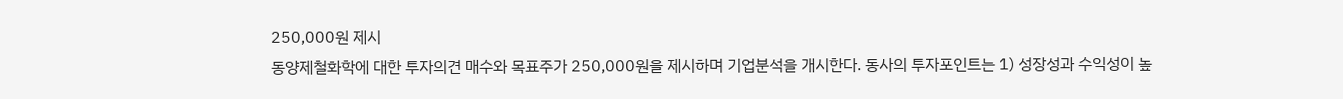250,000원 제시
동양제철화학에 대한 투자의견 매수와 목표주가 250,000원을 제시하며 기업분석을 개시한다. 동사의 투자포인트는 1) 성장성과 수익성이 높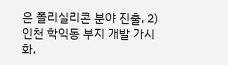은 폴리실리콘 분야 진출, 2) 인천 학익동 부지 개발 가시화,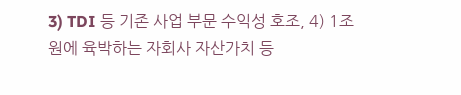3) TDI 등 기존 사업 부문 수익성 호조, 4) 1조원에 육박하는 자회사 자산가치 등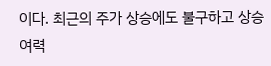이다. 최근의 주가 상승에도 불구하고 상승 여력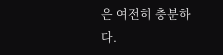은 여전히 충분하다.